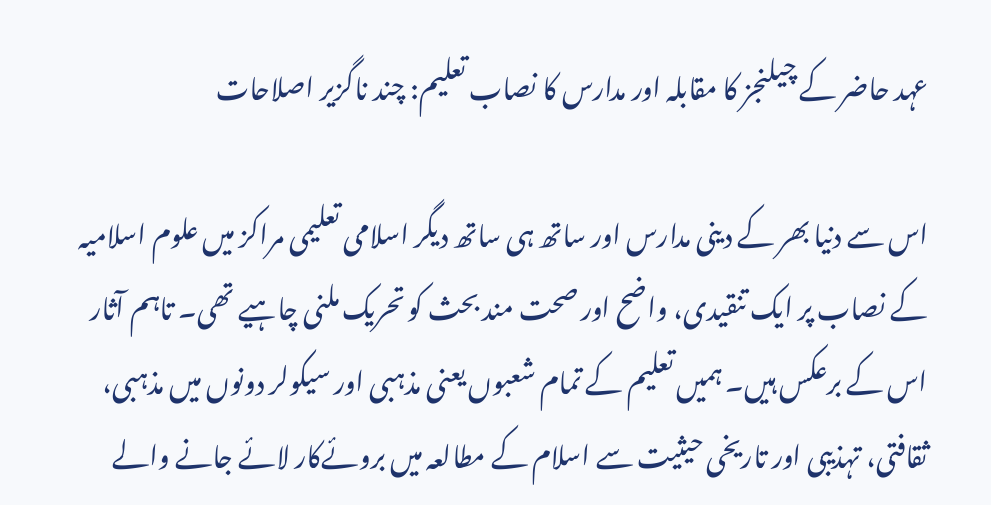عہد حاضر کے چیلنجز کا مقابلہ اور مدارس کا نصاب تعلیم: چند ناگزیر اصلاحات

اس سے دنیا بھر کے دینی مدارس اور ساتھ ہی ساتھ دیگر اسلامی تعلیمی مراکز میں علوم اسلامیہ کے نصاب پر ایک تنقیدی، واضح اور صحت مند بحث کو تحریک ملنی چاہیے تھی۔ تاہم آثار اس کے برعکس ہیں۔ ہمیں تعلیم کے تمام شعبوں یعنی مذہبی اور سیکولر دونوں میں مذہبی، ثقافتی، تہذیبی اور تاریخی حیثیت سے اسلام کے مطالعہ میں بروئےکار لائے جانے والے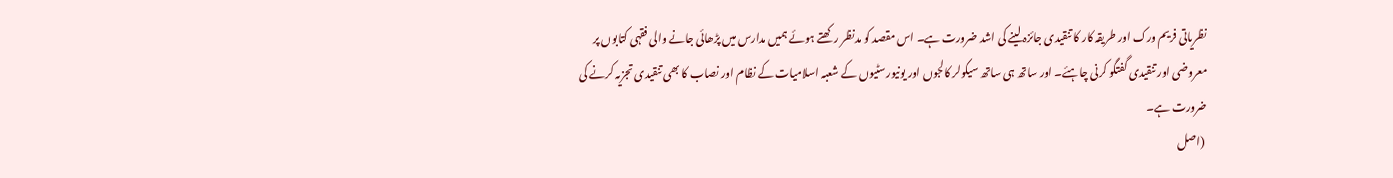نظریاتی فریم ورک اور طریقہ کار کا تنقیدی جائزہ لینے کی اشد ضرورت ہے۔ اس مقصد کو مدنظر رکھتے ہوئے ہمیں مدارس میں پڑھائی جانے والی فقہی کتابوں پر معروضی اور تنقیدی گفتگو کرنی چاہئے۔ اور ساتھ ہی ساتھ سیکولر کالجوں اور یونیورسٹیوں کے شعبہ اسلامیات کے نظام اور نصاب کا بھی تنقیدی تجزیہ کرنے کی ضرورت ہے۔
 (اصل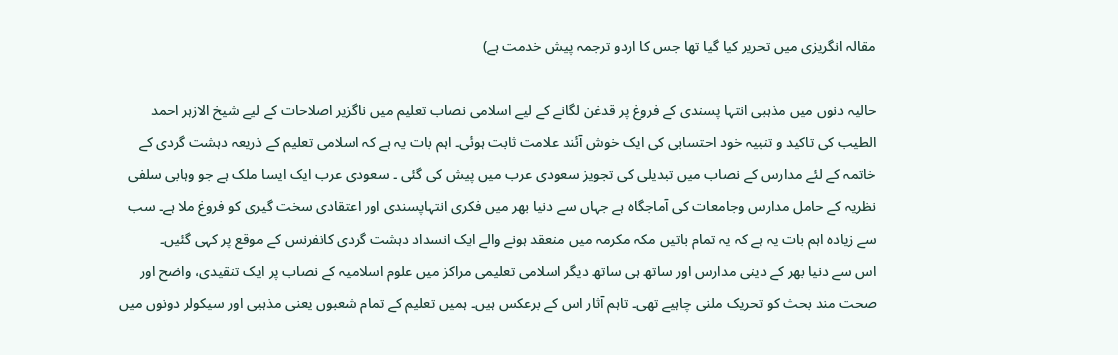مقالہ انگریزی میں تحریر کیا گیا تھا جس کا اردو ترجمہ پیش خدمت ہے)

حالیہ دنوں میں مذہبی انتہا پسندی کے فروغ پر قدغن لگانے کے لیے اسلامی نصاب تعلیم میں ناگزیر اصلاحات کے لیے شیخ الازہر احمد الطیب کی تاکید و تنبیہ خود احتسابی کی ایک خوش آئند علامت ثابت ہوئی۔ اہم بات یہ ہے کہ اسلامی تعلیم کے ذریعہ دہشت گردی کے خاتمہ کے لئے مدارس کے نصاب میں تبدیلی کی تجویز سعودی عرب میں پیش کی گئی ۔ سعودی عرب ایک ایسا ملک ہے جو وہابی سلفی نظریہ کے حامل مدارس وجامعات کی آماجگاہ ہے جہاں سے دنیا بھر میں فکری انتہاپسندی اور اعتقادی سخت گیری کو فروغ ملا ہے۔ سب سے زیادہ اہم بات یہ ہے کہ یہ تمام باتیں مکہ مکرمہ میں منعقد ہونے والے ایک انسداد دہشت گردی کانفرنس کے موقع پر کہی گئیں۔
اس سے دنیا بھر کے دینی مدارس اور ساتھ ہی ساتھ دیگر اسلامی تعلیمی مراکز میں علوم اسلامیہ کے نصاب پر ایک تنقیدی، واضح اور صحت مند بحث کو تحریک ملنی چاہیے تھی۔ تاہم آثار اس کے برعکس ہیں۔ ہمیں تعلیم کے تمام شعبوں یعنی مذہبی اور سیکولر دونوں میں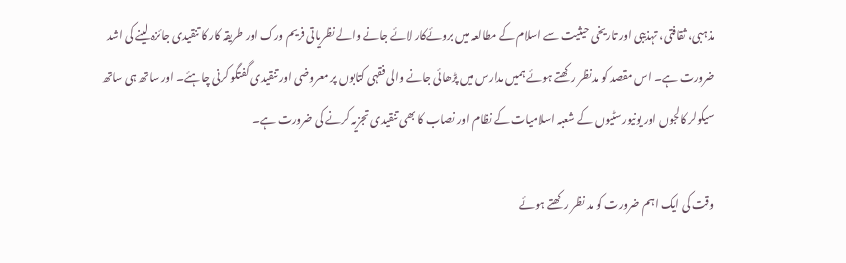مذہبی، ثقافتی، تہذیبی اور تاریخی حیثیت سے اسلام کے مطالعہ میں بروئےکار لائے جانے والے نظریاتی فریم ورک اور طریقہ کار کا تنقیدی جائزہ لینے کی اشد ضرورت ہے۔ اس مقصد کو مدنظر رکھتے ہوئے ہمیں مدارس میں پڑھائی جانے والی فقہی کتابوں پر معروضی اور تنقیدی گفتگو کرنی چاہئے۔ اور ساتھ ہی ساتھ سیکولر کالجوں اور یونیورسٹیوں کے شعبہ اسلامیات کے نظام اور نصاب کا بھی تنقیدی تجزیہ کرنے کی ضرورت ہے۔

وقت کی ایک اہم ضرورت کو مد نظر رکھتے ہوئے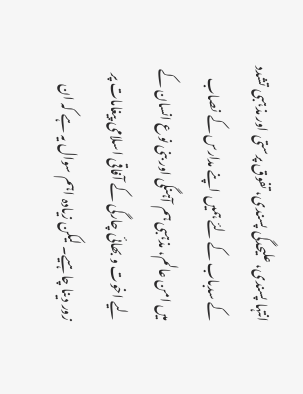انتہا پسندی، علیحدگی پسندی، تفوق پرستی اور مذہبی تشدد کے سدباب کے لئے ہمیں اپنے مدارس کے نصاب میں امن عالم، مذہبی ہم آہنگی اور بنی نوع انسان کے لیے اخوت و بھائی چارگی کے آفاقی اسلامی پیغامات پر زور دینا چاہیے۔ لیکن زیادہ اہم سوال یہ ہے کہ ان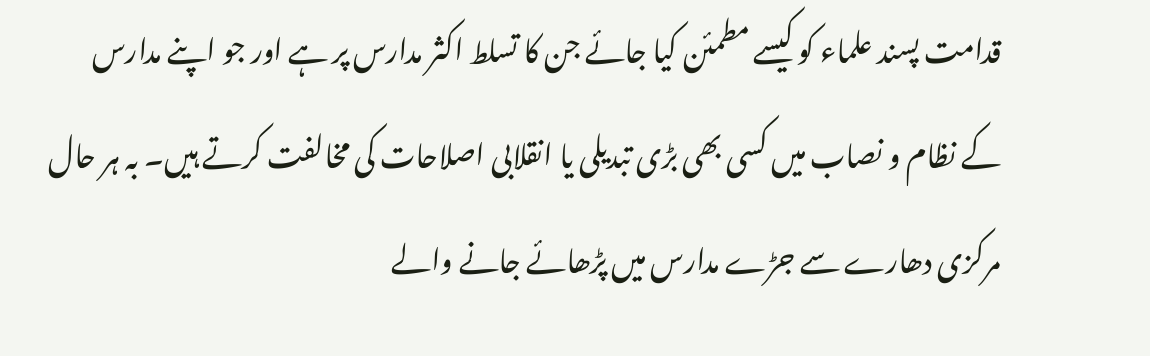قدامت پسند علماء کو کیسے مطمئن کیا جائے جن کا تسلط اکثر مدارس پر ہے اور جو اپنے مدارس کے نظام و نصاب میں کسی بھی بڑی تبدیلی یا انقلابی اصلاحات کی مخالفت کرتے ہیں۔ بہ ہر حال مرکزی دھارے سے جڑے مدارس میں پڑھائے جانے والے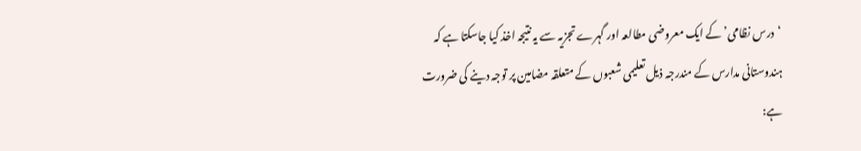‘درس نظامی’ کے ایک معروضی مطالعہ اور گہرے تجزیہ سے یہ نتیجہ اخذ کیا جاسکتا ہے کہ ہندوستانی مدارس کے مندرجہ ذیل تعلیمی شعبوں کے متعلقہ مضامین پر توجہ دینے کی ضرورت ہے: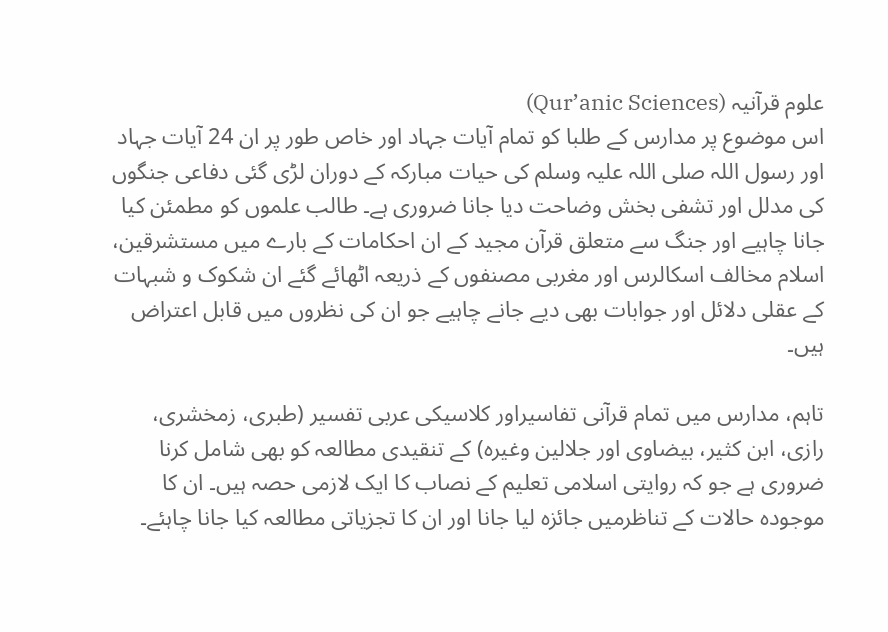علوم قرآنیہ (Qur’anic Sciences)
اس موضوع پر مدارس کے طلبا کو تمام آیات جہاد اور خاص طور پر ان 24 آیات جہاد اور رسول اللہ صلی اللہ علیہ وسلم کی حیات مبارکہ کے دوران لڑی گئی دفاعی جنگوں کی مدلل اور تشفی بخش وضاحت دیا جانا ضروری ہے۔ طالب علموں کو مطمئن کیا جانا چاہیے اور جنگ سے متعلق قرآن مجید کے ان احکامات کے بارے میں مستشرقین، اسلام مخالف اسکالرس اور مغربی مصنفوں کے ذریعہ اٹھائے گئے ان شکوک و شبہات کے عقلی دلائل اور جوابات بھی دیے جانے چاہیے جو ان کی نظروں میں قابل اعتراض ہیں۔

تاہم، مدارس میں تمام قرآنی تفاسیراور کلاسیکی عربی تفسیر (طبری، زمخشری، رازی، ابن کثیر، بیضاوی اور جلالین وغیرہ) کے تنقیدی مطالعہ کو بھی شامل کرنا ضروری ہے جو کہ روایتی اسلامی تعلیم کے نصاب کا ایک لازمی حصہ ہیں۔ ان کا موجودہ حالات کے تناظرمیں جائزہ لیا جانا اور ان کا تجزیاتی مطالعہ کیا جانا چاہئے۔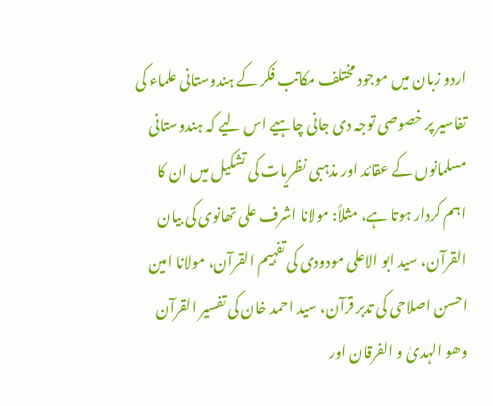اردو زبان میں موجود مختلف مکاتب فکر کے ہندوستانی علماء کی تفاسیر پر خصوصی توجہ دی جانی چاہیے اس لیے کہ ہندوستانی مسلمانوں کے عقائد اور مذہبی نظریات کی تشکیل میں ان کا اہم کردار ہوتا ہے، مثلاً: مولانا اشرف علی تھانوی کی بیان القرآن، سید ابو الاعلی مودودی کی تفہیم القرآن، مولانا امین احسن اصلاحی کی تدبر قرآن، سید احمد خان کی تفسیر القرآن وھو الہدیٰ و الفرقان اور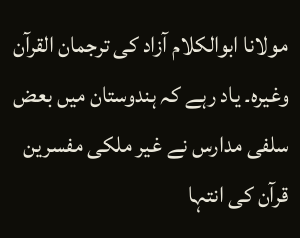مولانا ابوالکلام آزاد کی ترجمان القرآن وغیرہ۔ یاد رہے کہ ہندوستان میں بعض سلفی مدارس نے غیر ملکی مفسرین قرآن کی انتہا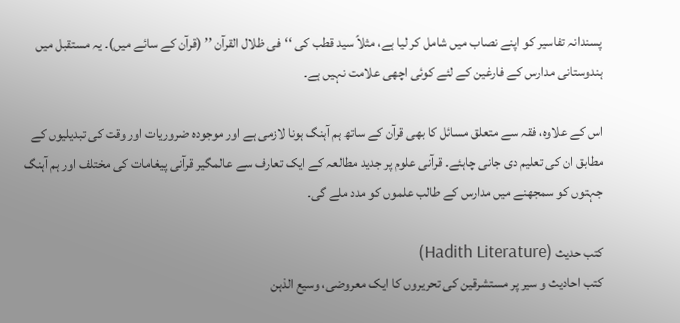پسندانہ تفاسیر کو اپنے نصاب میں شامل کر لیا ہے، مثلاً سید قطب کی ‘‘فی ظلال القرآن ’’ (قرآن کے سائے میں)۔ یہ مستقبل میں ہندوستانی مدارس کے فارغین کے لئے کوئی اچھی علامت نہیں ہے۔

اس کے علاوہ، فقہ سے متعلق مسائل کا بھی قرآن کے ساتھ ہم آہنگ ہونا لازمی ہے اور موجودہ ضروریات اور وقت کی تبدیلیوں کے مطابق ان کی تعلیم دی جانی چاہئے۔ قرآنی علوم پر جدید مطالعہ کے ایک تعارف سے عالمگیر قرآنی پیغامات کی مختلف اور ہم آہنگ جہتوں کو سمجھنے میں مدارس کے طالب علموں کو مدد ملے گی۔

کتب حدیث (Hadith Literature)
کتب احادیث و سیر پر مستشرقین کی تحریروں کا ایک معروضی، وسیع الذہن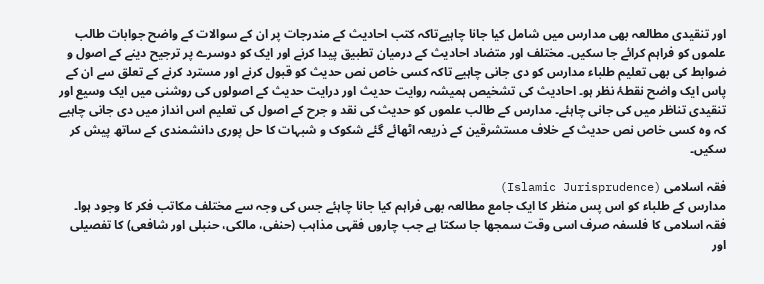اور تنقیدی مطالعہ بھی مدارس میں شامل کیا جانا چاہیےتاکہ کتب احادیث کے مندرجات پر ان کے سوالات کے واضح جوابات طالب علموں کو فراہم کرائے جا سکیں۔ مختلف اور متضاد احادیث کے درمیان تطبیق پیدا کرنے اور ایک کو دوسرے پر ترجیح دینے کے اصول و ضوابط کی بھی تعلیم طلباء مدارس کو دی جانی چاہیے تاکہ کسی خاص نص حدیث کو قبول کرنے اور مسترد کرنے کے تعلق سے ان کے پاس ایک واضح نقطۂ نظر ہو۔ احادیث کی تشخیص ہمیشہ روایت حدیث اور درایت حدیث کے اصولوں کی روشنی میں ایک وسیع اور تنقیدی تناظر میں کی جانی چاہئے۔ مدارس کے طالب علموں کو حدیث کی نقد و جرح کے اصول کی تعلیم اس انداز میں دی جانی چاہیے کہ وہ کسی خاص نص حدیث کے خلاف مستشرقین کے ذریعہ اٹھائے گئے شکوک و شبہات کا حل پوری دانشمندی کے ساتھ پیش کر سکیں۔

فقہ اسلامی (Islamic Jurisprudence)
مدارس کے طلباء کو اس پس منظر کا ایک جامع مطالعہ بھی فراہم کیا جانا چاہئے جس کی وجہ سے مختلف مکاتب فکر کا وجود ہوا۔ فقہ اسلامی کا فلسفہ صرف اسی وقت سمجھا جا سکتا ہے جب چاروں فقہی مذاہب (حنفی، مالکی، حنبلی اور شافعی) کا تفصیلی اور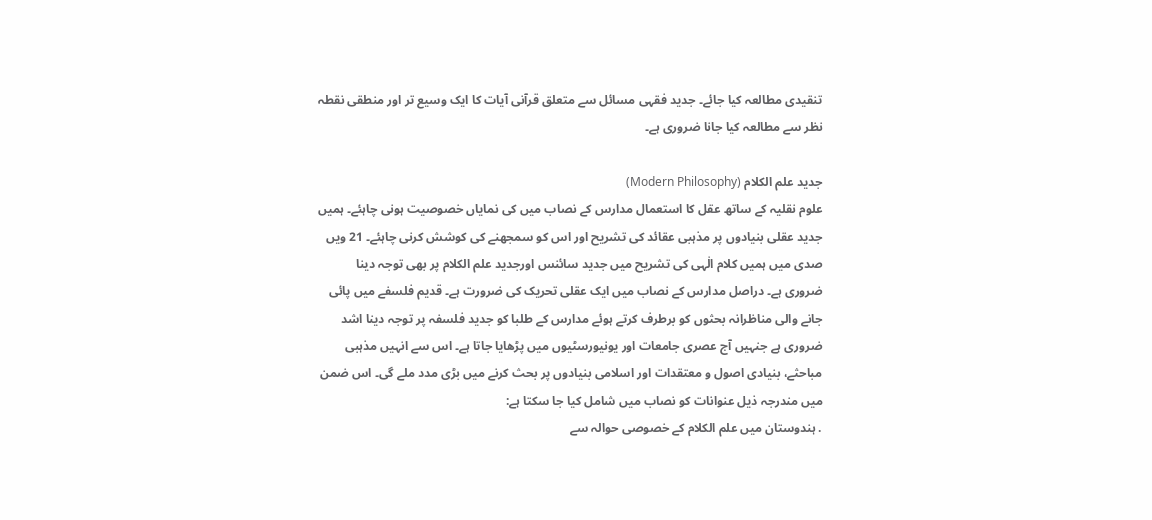تنقیدی مطالعہ کیا جائے۔ جدید فقہی مسائل سے متعلق قرآنی آیات کا ایک وسیع تر اور منطقی نقطہ نظر سے مطالعہ کیا جانا ضروری ہے۔

جدید علم الکلام (Modern Philosophy)
علوم نقلیہ کے ساتھ عقل کا استعمال مدارس کے نصاب میں کی نمایاں خصوصیت ہونی چاہئے۔ ہمیں جدید عقلی بنیادوں پر مذہبی عقائد کی تشریح اور اس کو سمجھنے کی کوشش کرنی چاہئے۔ 21 ویں صدی میں ہمیں کلام الٰہی کی تشریح میں جدید سائنس اورجدید علم الکلام پر بھی توجہ دینا ضروری ہے۔ دراصل مدارس کے نصاب میں ایک عقلی تحریک کی ضرورت ہے۔ قدیم فلسفے میں پائی جانے والی مناظرانہ بحثوں کو برطرف کرتے ہوئے مدارس کے طلبا کو جدید فلسفہ پر توجہ دینا اشد ضروری ہے جنہیں آج عصری جامعات اور یونیورسٹیوں میں پڑھایا جاتا ہے۔ اس سے انہیں مذہبی مباحثے، بنیادی اصول و معتقدات اور اسلامی بنیادوں پر بحث کرنے میں بڑی مدد ملے گی۔ اس ضمن میں مندرجہ ذیل عنوانات کو نصاب میں شامل کیا جا سکتا ہے:
. ہندوستان میں علم الکلام کے خصوصی حوالہ سے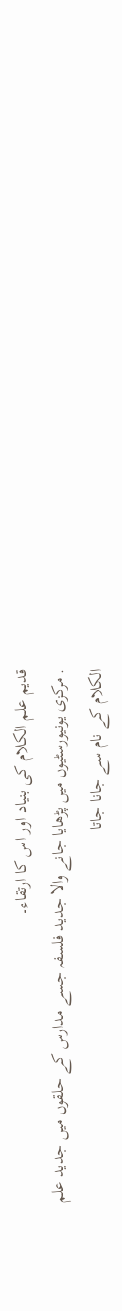قدیم علم الکلام کی بنیاد اور اس کا ارتقاء۔
. مرکزی یونیورسٹیوں میں پڑھایا جانے والا جدید فلسفہ جسے مدارس کے حلقوں میں جدید علم الکلام کے نام سے جانا جاتا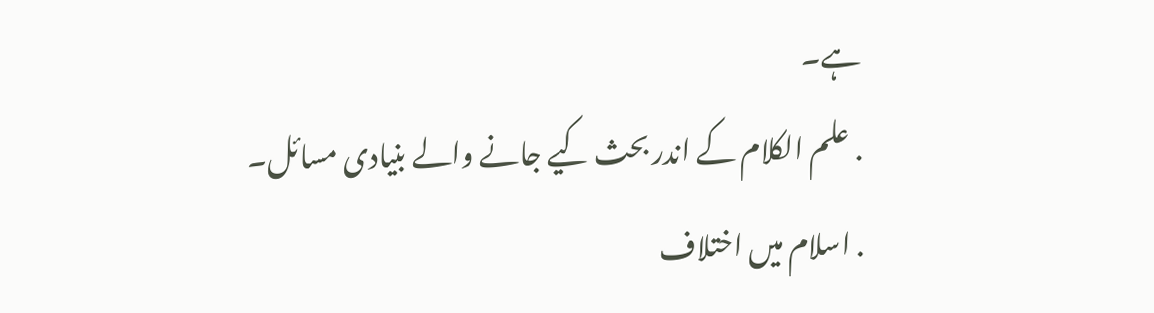ہے۔
. علم الکلام کے اندر بحث کیے جانے والے بنیادی مسائل۔
. اسلام میں اختلاف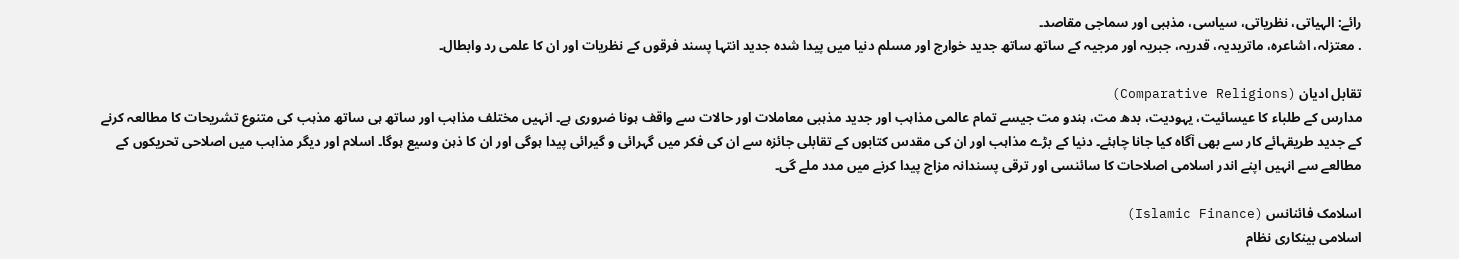رائے: الہیاتی، نظریاتی، سیاسی، مذہبی اور سماجی مقاصد۔
. معتزلہ، اشاعره، ماتریدیہ، قدریہ، جبریہ اور مرجیہ کے ساتھ ساتھ جدید خوارج اور مسلم دنیا میں پیدا شدہ جدید انتہا پسند فرقوں کے نظریات اور ان کا علمی رد وابطال۔

تقابل ادیان (Comparative Religions)
مدارس کے طلباء کا عیسائیت، یہودیت، بدھ مت، ہندو مت جیسے تمام عالمی مذاہب اور جدید مذہبی معاملات اور حالات سے واقف ہونا ضروری ہے۔ انہیں مختلف مذاہب اور ساتھ ہی ساتھ مذہب کی متنوع تشریحات کا مطالعہ کرنے کے جدید طریقہائے کار سے بھی آگاہ کیا جانا چاہئے۔ دنیا کے بڑے مذاہب اور ان کی مقدس کتابوں کے تقابلی جائزہ سے ان کی فکر میں گہرائی و گیرائی پیدا ہوگی اور ان کا ذہن وسیع ہوگا۔ اسلام اور دیگر مذاہب میں اصلاحی تحریکوں کے مطالعے سے انہیں اپنے اندر اسلامی اصلاحات کا سائنسی اور ترقی پسندانہ مزاج پیدا کرنے میں مدد ملے گی۔

اسلامک فائنانس (Islamic Finance)
اسلامی بینکاری نظام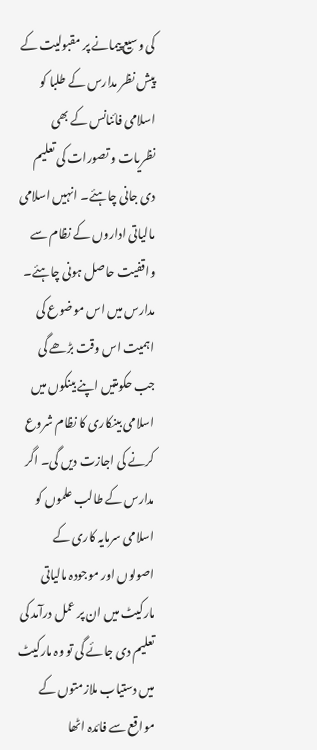کی وسیع پیمانے پر مقبولیت کے پیش نظر مدارس کے طلبا کو اسلامی فائنانس کے بھی نظریات و تصورات کی تعلیم دی جانی چاہئے۔ انہیں اسلامی مالیاتی اداروں کے نظام سے واقفیت حاصل ہونی چاہئے۔ مدارس میں اس موضوع کی اہمیت اس وقت بڑھے گی جب حکومتیں اپنے بینکوں میں اسلامی بینکاری کا نظام شروع کرنے کی اجازت دیں گی۔ اگر مدارس کے طالب علموں کو اسلامی سرمایہ کاری کے اصولوں اور موجودہ مالیاتی مارکیٹ میں ان پر عمل درآمد کی تعلیم دی جائے گی تو وہ مارکیٹ میں دستیاب ملازمتوں کے مواقع سے فائدہ اٹھا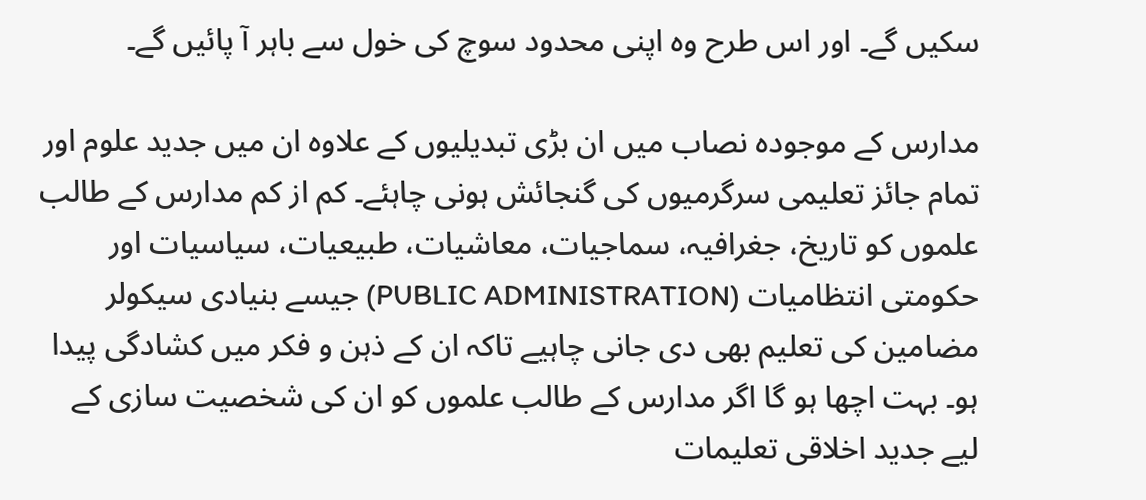سکیں گے۔ اور اس طرح وہ اپنی محدود سوچ کی خول سے باہر آ پائیں گے۔

مدارس کے موجودہ نصاب میں ان بڑی تبدیلیوں کے علاوہ ان میں جدید علوم اور تمام جائز تعلیمی سرگرمیوں کی گنجائش ہونی چاہئے۔ کم از کم مدارس کے طالب علموں کو تاریخ، جغرافیہ، سماجیات، معاشیات، طبیعیات، سیاسیات اور حکومتی انتظامیات (PUBLIC ADMINISTRATION) جیسے بنیادی سیکولر مضامین کی تعلیم بھی دی جانی چاہیے تاکہ ان کے ذہن و فکر میں کشادگی پیدا ہو۔ بہت اچھا ہو گا اگر مدارس کے طالب علموں کو ان کی شخصیت سازی کے لیے جدید اخلاقی تعلیمات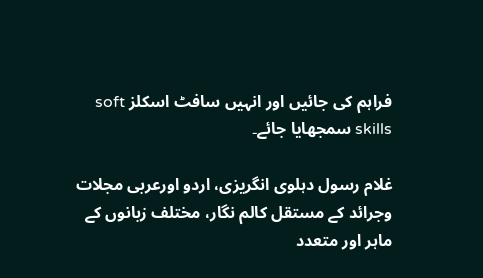فراہم کی جائیں اور انہیں سافٹ اسکلز soft skills سمجھایا جائے۔

غلام رسول دہلوی انگریزی، اردو اورعربی مجلات وجرائد کے مستقل کالم نگار، مختلف زبانوں کے ماہر اور متعدد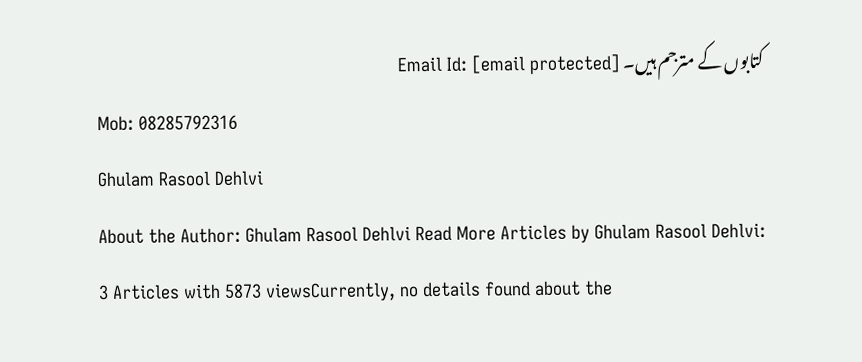کتابوں کے مترجم ہیں۔ Email Id: [email protected]
Mob: 08285792316
Ghulam Rasool Dehlvi
About the Author: Ghulam Rasool Dehlvi Read More Articles by Ghulam Rasool Dehlvi: 3 Articles with 5873 viewsCurrently, no details found about the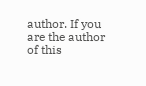author. If you are the author of this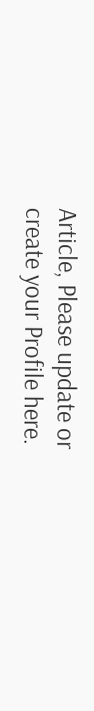Article, Please update or create your Profile here.